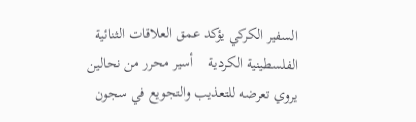السفير الكركي يؤكد عمق العلاقات الثنائية الفلسطينية الكردية    أسير محرر من نحالين يروي تعرضه للتعذيب والتجويع في سجون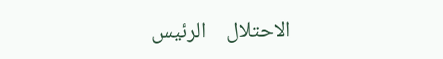الاحتلال    الرئيس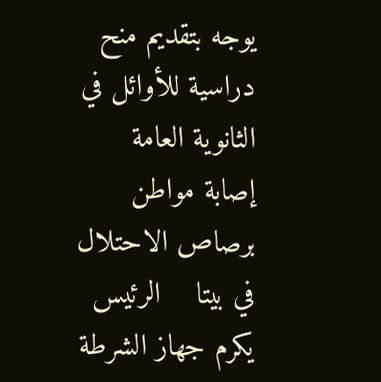يوجه بتقديم منح دراسية للأوائل في الثانوية العامة    إصابة مواطن برصاص الاحتلال في بيتا    الرئيس يكرم جهاز الشرطة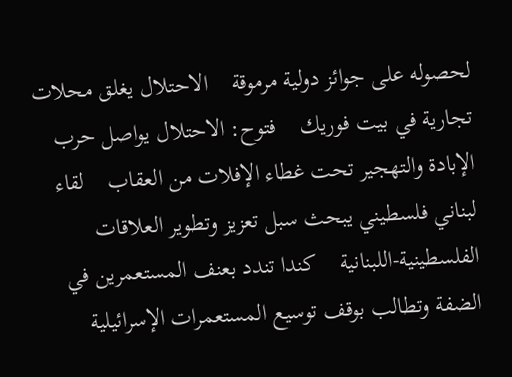لحصوله على جوائز دولية مرموقة    الاحتلال يغلق محلات تجارية في بيت فوريك    فتوح: الاحتلال يواصل حرب الإبادة والتهجير تحت غطاء الإفلات من العقاب    لقاء لبناني فلسطيني يبحث سبل تعزيز وتطوير العلاقات الفلسطينية-اللبنانية    كندا تندد بعنف المستعمرين في الضفة وتطالب بوقف توسيع المستعمرات الإسرائيلية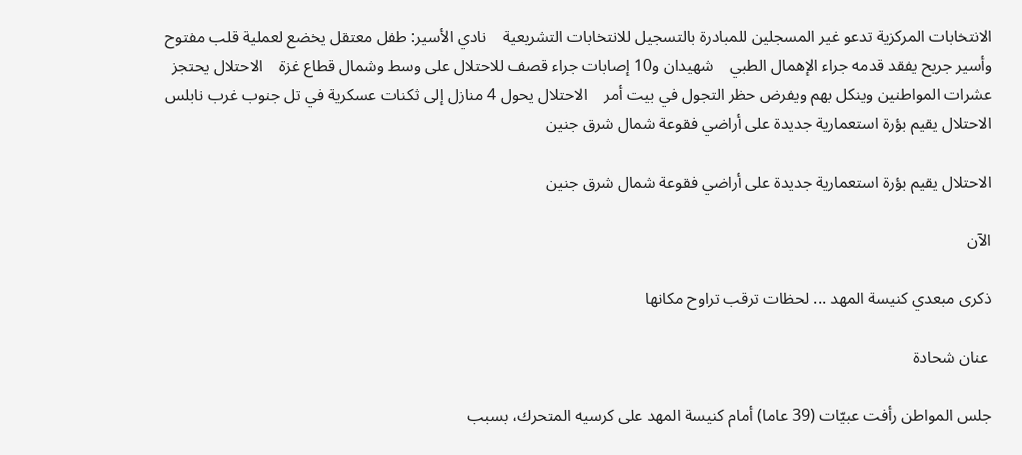الانتخابات المركزية تدعو غير المسجلين للمبادرة بالتسجيل للانتخابات التشريعية    نادي الأسير: طفل معتقل يخضع لعملية قلب مفتوح وأسير جريح يفقد قدمه جراء الإهمال الطبي    شهيدان و10 إصابات جراء قصف للاحتلال على وسط وشمال قطاع غزة    الاحتلال يحتجز عشرات المواطنين وينكل بهم ويفرض حظر التجول في بيت أمر    الاحتلال يحول 4 منازل إلى ثكنات عسكرية في تل جنوب غرب نابلس    الاحتلال يقيم بؤرة استعمارية جديدة على أراضي فقوعة شمال شرق جنين

الاحتلال يقيم بؤرة استعمارية جديدة على أراضي فقوعة شمال شرق جنين

الآن

ذكرى مبعدي كنيسة المهد ... لحظات ترقب تراوح مكانها

 عنان شحادة

جلس المواطن رأفت عبيّات (39 عاما) أمام كنيسة المهد على كرسيه المتحرك، بسبب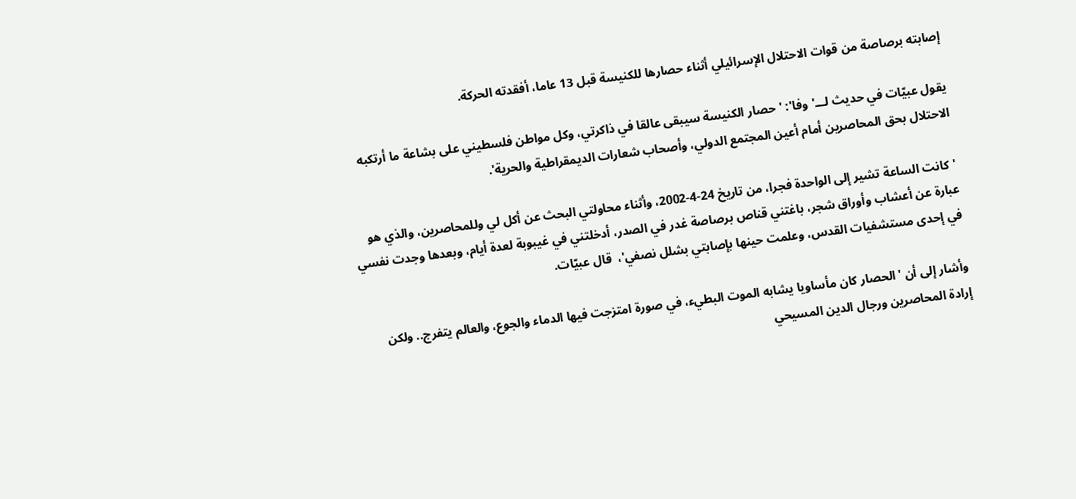إصابته برصاصة من قوات الاحتلال الإسرائيلي أثناء حصارها للكنيسة قبل 13 عاما، أفقدته الحركة.

يقول عبيّات في حديث لـــ'وفا': 'حصار الكنيسة سيبقى عالقا في ذاكرتي، وكل مواطن فلسطيني على بشاعة ما أرتكبه الاحتلال بحق المحاصرين أمام أعين المجتمع الدولي، وأصحاب شعارات الديمقراطية والحرية'.

'كانت الساعة تشير إلى الواحدة فجرا، من تاريخ 24-4-2002، وأثناء محاولتي البحث عن أكل لي وللمحاصرين، والذي هو عبارة عن أعشاب وأوراق شجر، باغتني قناص برصاصة غدر في الصدر، أدخلتني في غيبوبة لعدة أيام، وبعدها وجدت نفسي في إحدى مستشفيات القدس، وعلمت حينها بإصابتي بشلل نصفي'،  قال عبيّات.

وأشار إلى أن 'الحصار كان مأساويا يشابه الموت البطيء، في صورة امتزجت فيها الدماء والجوع، والعالم يتفرج.. ولكن إرادة المحاصرين ورجال الدين المسيحي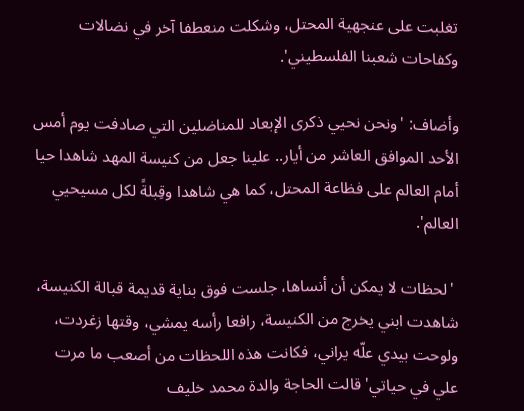تغلبت على عنجهية المحتل، وشكلت منعطفا آخر في نضالات وكفاحات شعبنا الفلسطيني'.

وأضاف: 'ونحن نحيي ذكرى الإبعاد للمناضلين التي صادفت يوم أمس الأحد الموافق العاشر من أيار.. علينا جعل من كنيسة المهد شاهدا حيا أمام العالم على فظاعة المحتل، كما هي شاهدا وقِبلةً لكل مسيحيي العالم'.

 'لحظات لا يمكن أن أنساها، جلست فوق بناية قديمة قبالة الكنيسة، شاهدت ابني يخرج من الكنيسة، رافعا رأسه يمشي، وقتها زغردت، ولوحت بيدي علّه يراني، فكانت هذه اللحظات من أصعب ما مرت علي في حياتي' قالت الحاجة والدة محمد خليف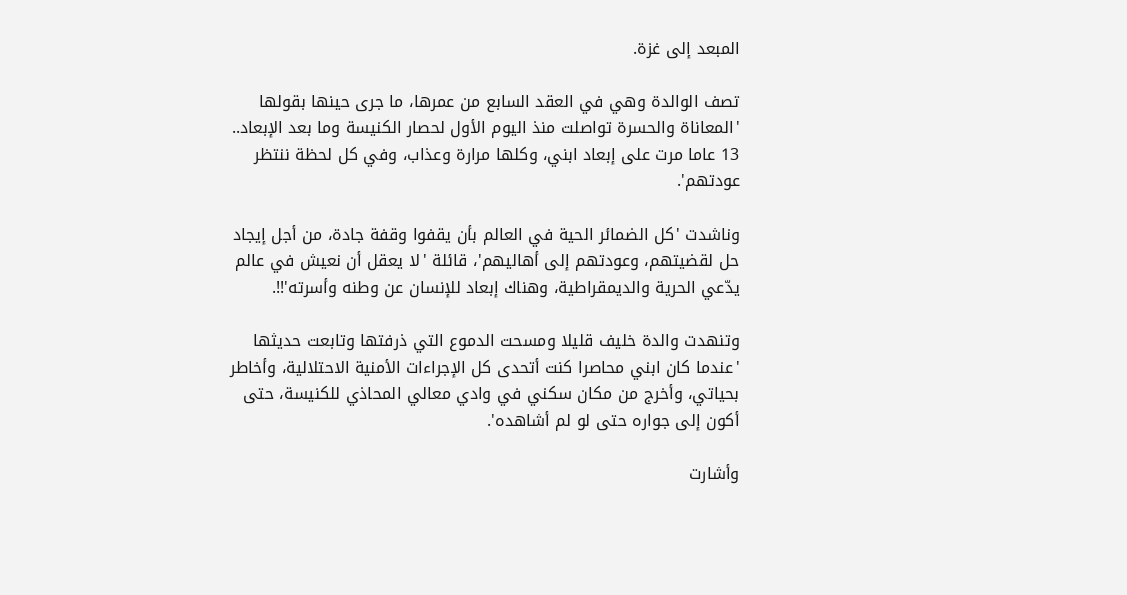المبعد إلى غزة.

تصف الوالدة وهي في العقد السابع من عمرها، ما جرى حينها بقولها 'المعاناة والحسرة تواصلت منذ اليوم الأول لحصار الكنيسة وما بعد الإبعاد.. 13 عاما مرت على إبعاد ابني، وكلها مرارة وعذاب، وفي كل لحظة ننتظر عودتهم'.

وناشدت 'كل الضمائر الحية في العالم بأن يقفوا وقفة جادة، من أجل إيجاد حل لقضيتهم، وعودتهم إلى أهاليهم'، قائلة 'لا يعقل أن نعيش في عالم يدّعي الحرية والديمقراطية، وهناك إبعاد للإنسان عن وطنه وأسرته'!!.

وتنهدت والدة خليف قليلا ومسحت الدموع التي ذرفتها وتابعت حديثها 'عندما كان ابني محاصرا كنت أتحدى كل الإجراءات الأمنية الاحتلالية، وأخاطر بحياتي، وأخرج من مكان سكني في وادي معالي المحاذي للكنيسة، حتى أكون إلى جواره حتى لو لم أشاهده'.

وأشارت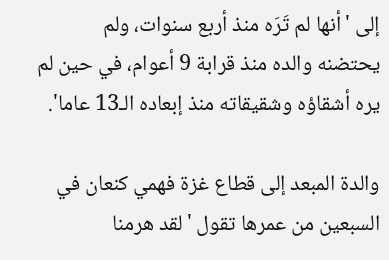إلى 'أنها لم تَرَه منذ أربع سنوات، ولم يحتضنه والده منذ قرابة 9 أعوام، في حين لم يره أشقاؤه وشقيقاته منذ إبعاده الـ13 عاما'.

والدة المبعد إلى قطاع غزة فهمي كنعان في السبعين من عمرها تقول 'لقد هرمنا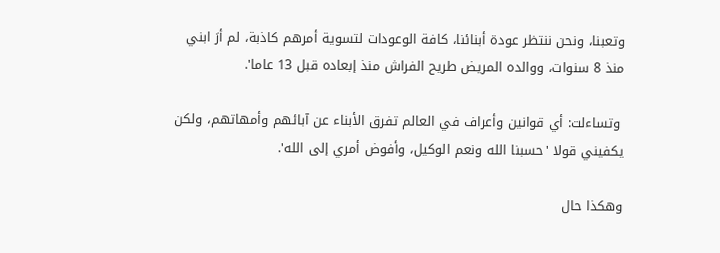وتعبنا، ونحن ننتظر عودة أبنائنا، كافة الوعودات لتسوية أمرهم كاذبة، لم أرَ ابني منذ 8 سنوات، ووالده المريض طريح الفراش منذ إبعاده قبل 13 عاما'.

 وتساءلت: أي قوانين وأعراف في العالم تفرق الأبناء عن آبائهم وأمهاتهم، ولكن يكفيني قولا 'حسبنا الله ونعم الوكيل، وأفوض أمري إلى الله'.

وهكذا حال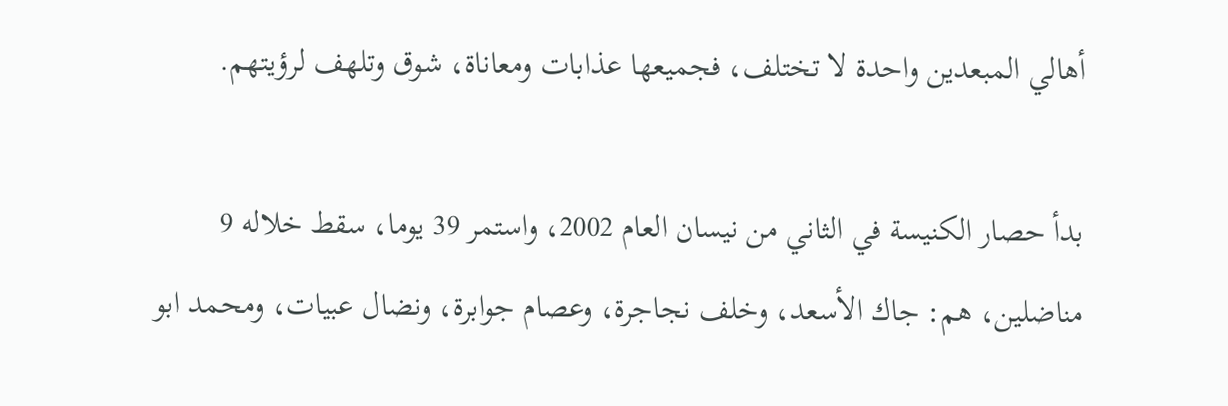أهالي المبعدين واحدة لا تختلف، فجميعها عذابات ومعاناة، شوق وتلهف لرؤيتهم.

بدأ حصار الكنيسة في الثاني من نيسان العام 2002، واستمر 39 يوما، سقط خلاله 9 مناضلين، هم: جاك الأسعد، وخلف نجاجرة، وعصام جوابرة، ونضال عبيات، ومحمد ابو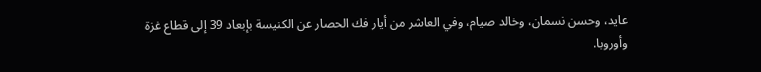عايد، وحسن نسمان، وخالد صيام، وفي العاشر من أيار فك الحصار عن الكنيسة بإبعاد 39 إلى قطاع غزة وأوروبا.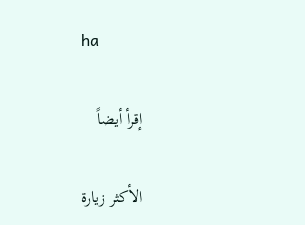ha

إقرأ أيضاً

الأكثر زيارة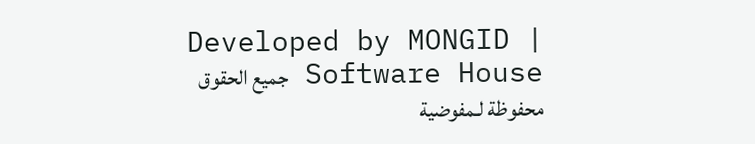Developed by MONGID | Software House جميع الحقوق محفوظة لـمفوضية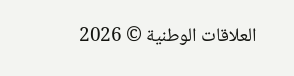العلاقات الوطنية © 2026